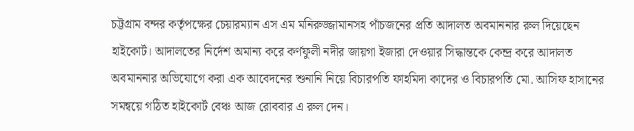চট্টগ্রাম বন্দর কর্তৃপক্ষের চেয়ারম্যান এস এম মনিরুজ্জামানসহ পাঁচজনের প্রতি আদালত অবমাননার রুল দিয়েছেন হাইকোর্ট। আদালতের নির্দেশ অমান্য করে কর্ণফুলী নদীর জায়গা ইজারা দেওয়ার সিদ্ধান্তকে কেন্দ্র করে আদালত অবমাননার অভিযোগে করা এক আবেদনের শুনানি নিয়ে বিচারপতি ফাহমিদা কাদের ও বিচারপতি মো. আসিফ হাসানের সমন্বয়ে গঠিত হাইকোর্ট বেঞ্চ আজ রোববার এ রুল দেন।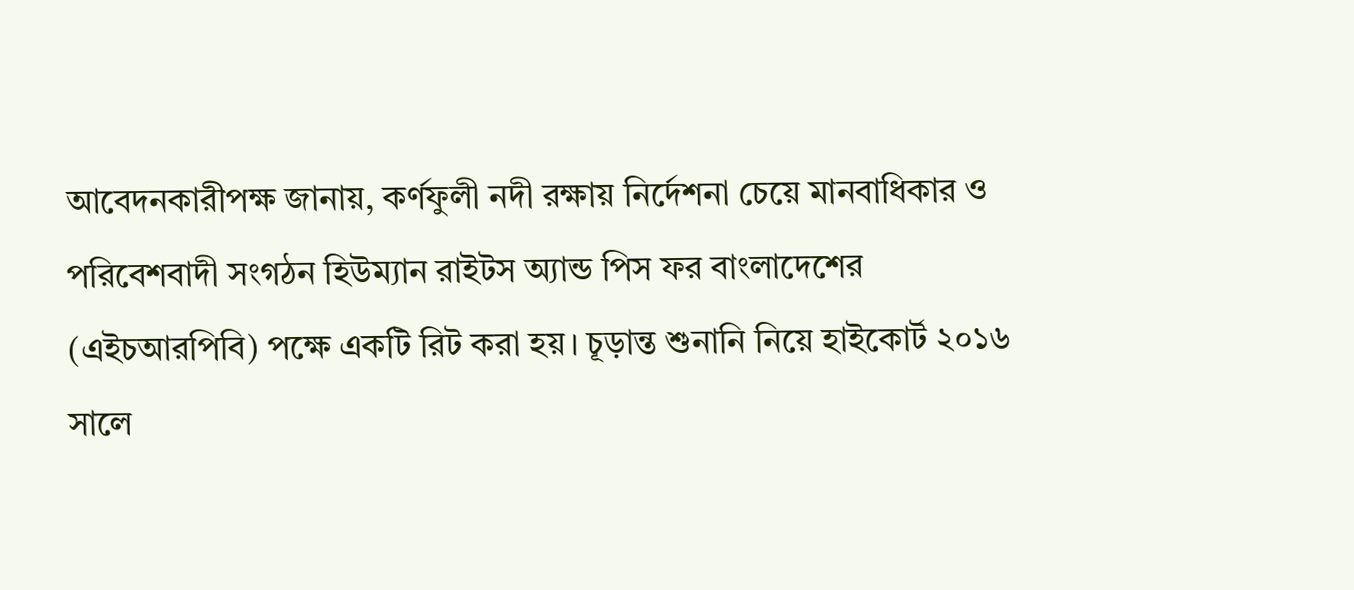আবেদনকারীপক্ষ জানায়, কর্ণফুলী নদী রক্ষায় নির্দেশনা চেয়ে মানবাধিকার ও পরিবেশবাদী সংগঠন হিউম্যান রাইটস অ্যান্ড পিস ফর বাংলাদেশের (এইচআরপিবি) পক্ষে একটি রিট করা হয়। চূড়ান্ত শুনানি নিয়ে হাইকোর্ট ২০১৬ সালে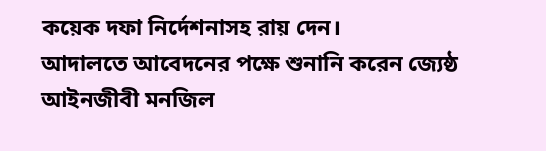কয়েক দফা নির্দেশনাসহ রায় দেন।
আদালতে আবেদনের পক্ষে শুনানি করেন জ্যেষ্ঠ আইনজীবী মনজিল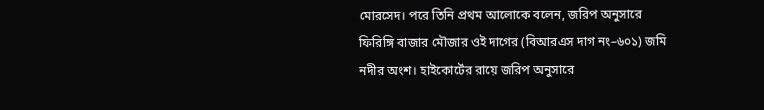মোরসেদ। পরে তিনি প্রথম আলোকে বলেন, জরিপ অনুসারে ফিরিঙ্গি বাজার মৌজার ওই দাগের (বিআরএস দাগ নং–৬০১) জমি নদীর অংশ। হাইকোর্টের রায়ে জরিপ অনুসারে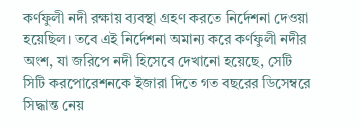কর্ণফুলী নদী রক্ষায় ব্যবস্থা গ্রহণ করতে নির্দেশনা দেওয়া হয়েছিল। তবে এই নির্দেশনা অমান্য করে কর্ণফুলী নদীর অংশ, যা জরিপে নদী হিসেবে দেখানো হয়েছে, সেটি সিটি করপোরেশনকে ইজারা দিতে গত বছরের ডিসেম্বরে সিদ্ধান্ত নেয়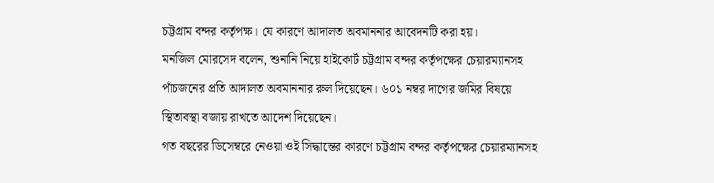চট্টগ্রাম বন্দর কর্তৃপক্ষ। যে কারণে আদালত অবমাননার আবেদনটি করা হয়।
মনজিল মোরসেদ বলেন, শুনানি নিয়ে হাইকোর্ট চট্টগ্রাম বন্দর কর্তৃপক্ষের চেয়ারম্যানসহ পাঁচজনের প্রতি আদালত অবমাননার রুল দিয়েছেন। ৬০১ নম্বর দাগের জমির বিষয়ে স্থিতাবস্থা বজায় রাখতে আদেশ দিয়েছেন।
গত বছরের ডিসেম্বরে নেওয়া ওই সিদ্ধান্তের কারণে চট্টগ্রাম বন্দর কর্তৃপক্ষের চেয়ারম্যানসহ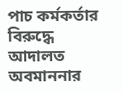পাচ কর্মকর্তার বিরুদ্ধে আদালত অবমাননার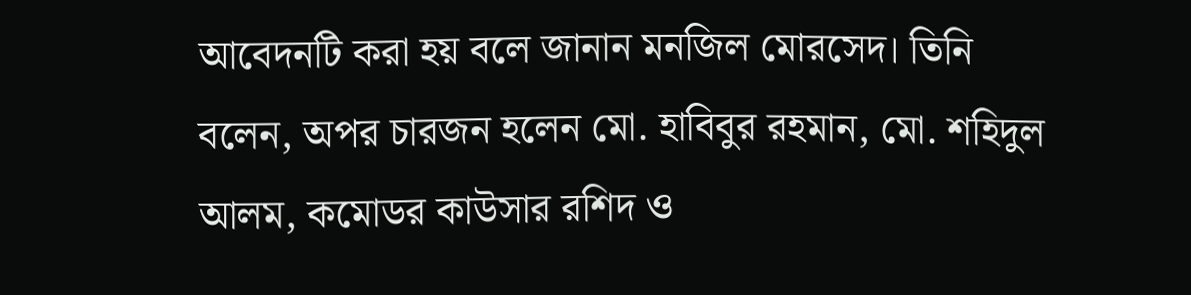আবেদনটি করা হয় বলে জানান মনজিল মোরসেদ। তিনি বলেন, অপর চারজন হলেন মো. হাবিবুর রহমান, মো. শহিদুল আলম, কমোডর কাউসার রশিদ ও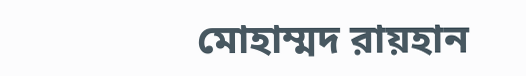মোহাম্মদ রায়হান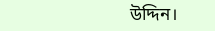উদ্দিন।